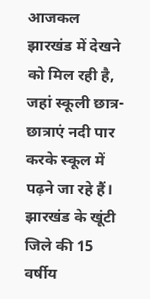आजकल झारखंड में देखने को मिल रही है, जहां स्कूली छात्र-छात्राएं नदी पार करके स्कूल में पढ़ने जा रहे हैं। झारखंड के खूंटी जिले की 15 वर्षीय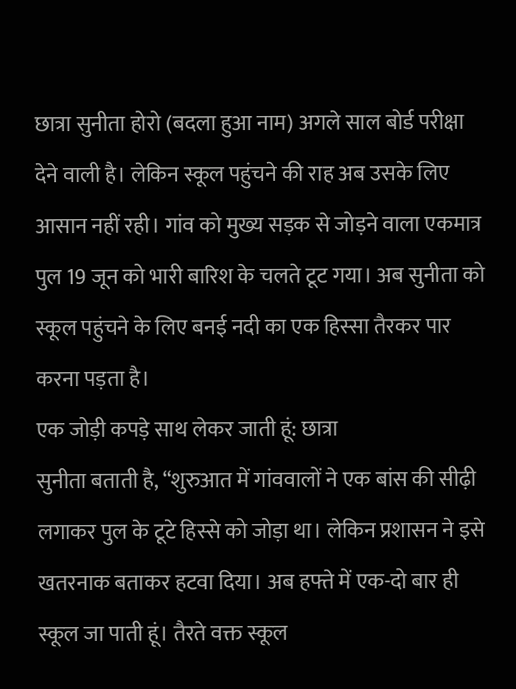छात्रा सुनीता होरो (बदला हुआ नाम) अगले साल बोर्ड परीक्षा देने वाली है। लेकिन स्कूल पहुंचने की राह अब उसके लिए आसान नहीं रही। गांव को मुख्य सड़क से जोड़ने वाला एकमात्र पुल 19 जून को भारी बारिश के चलते टूट गया। अब सुनीता को स्कूल पहुंचने के लिए बनई नदी का एक हिस्सा तैरकर पार करना पड़ता है।
एक जोड़ी कपड़े साथ लेकर जाती हूं: छात्रा
सुनीता बताती है, “शुरुआत में गांववालों ने एक बांस की सीढ़ी लगाकर पुल के टूटे हिस्से को जोड़ा था। लेकिन प्रशासन ने इसे खतरनाक बताकर हटवा दिया। अब हफ्ते में एक-दो बार ही स्कूल जा पाती हूं। तैरते वक्त स्कूल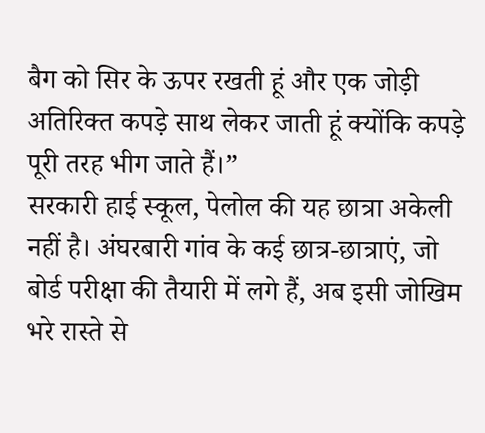बैग को सिर के ऊपर रखती हूं और एक जोड़ी अतिरिक्त कपड़े साथ लेकर जाती हूं क्योंकि कपड़े पूरी तरह भीग जाते हैं।”
सरकारी हाई स्कूल, पेलोल की यह छात्रा अकेली नहीं है। अंघरबारी गांव के कई छात्र-छात्राएं, जो बोर्ड परीक्षा की तैयारी में लगे हैं, अब इसी जोखिम भरे रास्ते से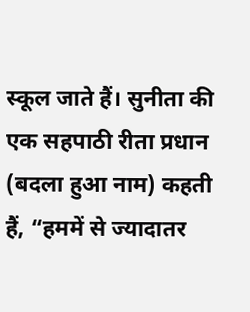स्कूल जाते हैं। सुनीता की एक सहपाठी रीता प्रधान (बदला हुआ नाम) कहती हैं, “हममें से ज्यादातर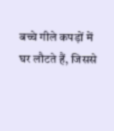बच्चे गीले कपड़ों में घर लौटते हैं, जिससे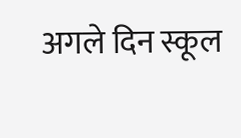अगले दिन स्कूल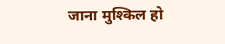जाना मुश्किल हो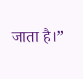जाता है।”